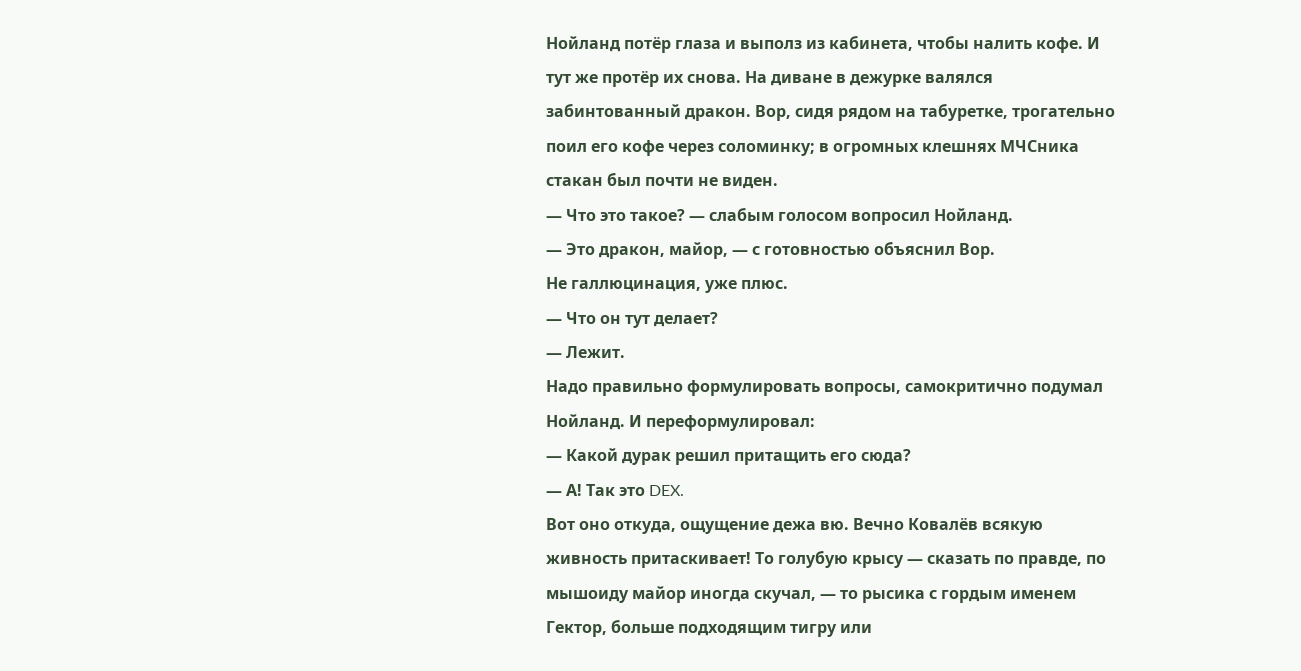Нойланд потёр глаза и выполз из кабинета, чтобы налить кофе. И тут же протёр их снова. На диване в дежурке валялся забинтованный дракон. Вор, сидя рядом на табуретке, трогательно поил его кофе через соломинку; в огромных клешнях МЧСника стакан был почти не виден.
— Что это такое? — слабым голосом вопросил Нойланд.
— Это дракон, майор, — с готовностью объяснил Вор.
Не галлюцинация, уже плюс.
— Что он тут делает?
— Лежит.
Надо правильно формулировать вопросы, самокритично подумал Нойланд. И переформулировал:
— Какой дурак решил притащить его сюда?
— А! Так это DEX.
Вот оно откуда, ощущение дежа вю. Вечно Ковалёв всякую живность притаскивает! То голубую крысу — сказать по правде, по мышоиду майор иногда скучал, — то рысика с гордым именем Гектор, больше подходящим тигру или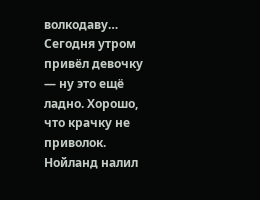волкодаву… Сегодня утром привёл девочку — ну это ещё ладно. Хорошо, что крачку не приволок.
Нойланд налил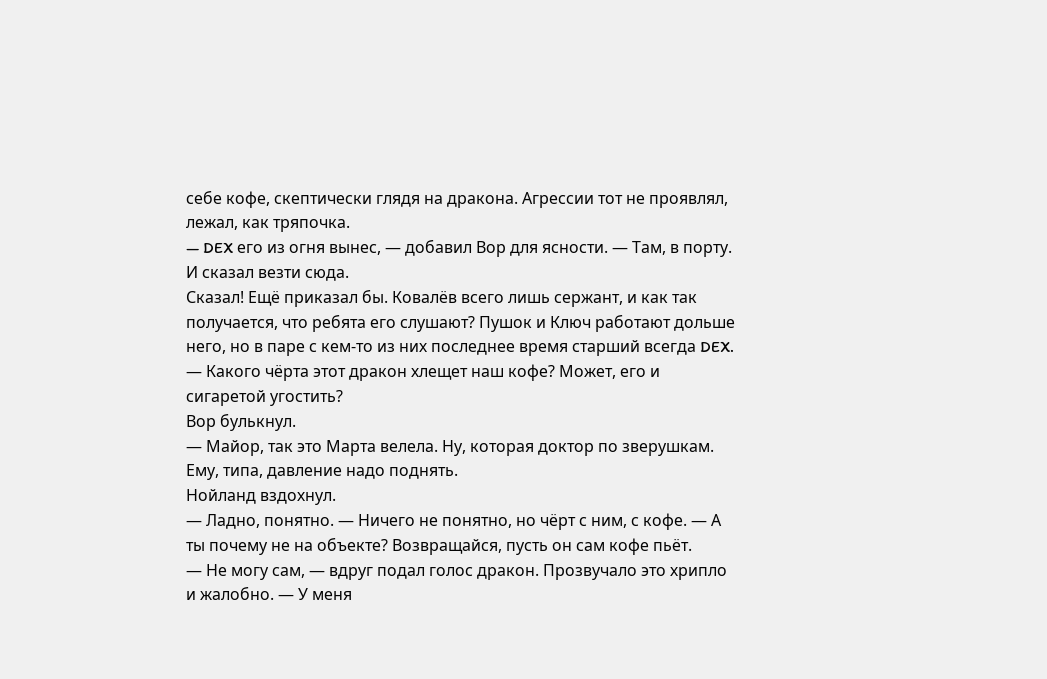себе кофе, скептически глядя на дракона. Агрессии тот не проявлял, лежал, как тряпочка.
— DEX его из огня вынес, — добавил Вор для ясности. — Там, в порту. И сказал везти сюда.
Сказал! Ещё приказал бы. Ковалёв всего лишь сержант, и как так получается, что ребята его слушают? Пушок и Ключ работают дольше него, но в паре с кем-то из них последнее время старший всегда DEX.
— Какого чёрта этот дракон хлещет наш кофе? Может, его и сигаретой угостить?
Вор булькнул.
— Майор, так это Марта велела. Ну, которая доктор по зверушкам. Ему, типа, давление надо поднять.
Нойланд вздохнул.
— Ладно, понятно. — Ничего не понятно, но чёрт с ним, с кофе. — А ты почему не на объекте? Возвращайся, пусть он сам кофе пьёт.
— Не могу сам, — вдруг подал голос дракон. Прозвучало это хрипло и жалобно. — У меня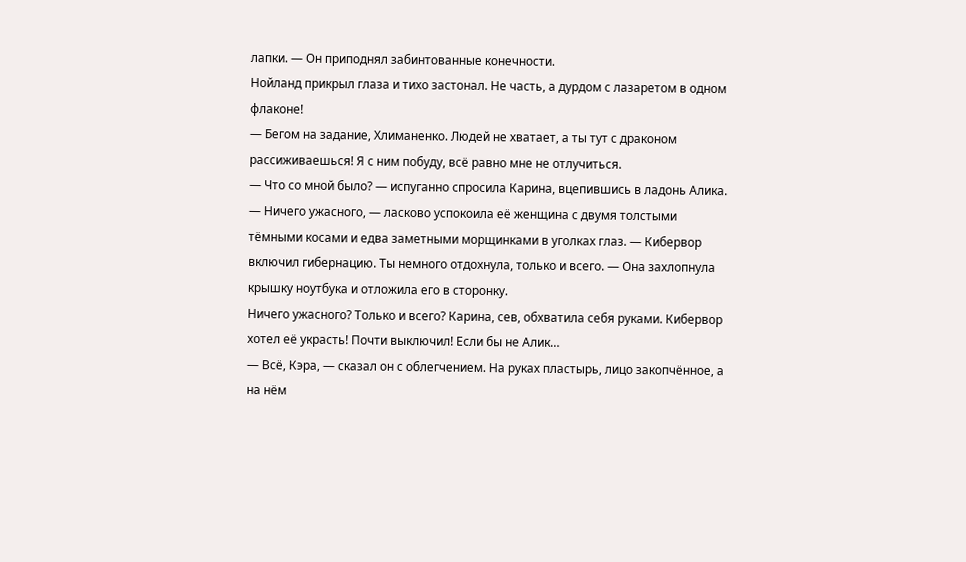лапки. — Он приподнял забинтованные конечности.
Нойланд прикрыл глаза и тихо застонал. Не часть, а дурдом с лазаретом в одном флаконе!
— Бегом на задание, Хлиманенко. Людей не хватает, а ты тут с драконом рассиживаешься! Я с ним побуду, всё равно мне не отлучиться.
— Что со мной было? — испуганно спросила Карина, вцепившись в ладонь Алика.
— Ничего ужасного, — ласково успокоила её женщина с двумя толстыми тёмными косами и едва заметными морщинками в уголках глаз. — Кибервор включил гибернацию. Ты немного отдохнула, только и всего. — Она захлопнула крышку ноутбука и отложила его в сторонку.
Ничего ужасного? Только и всего? Карина, сев, обхватила себя руками. Кибервор хотел её украсть! Почти выключил! Если бы не Алик…
— Всё, Кэра, — сказал он с облегчением. На руках пластырь, лицо закопчённое, а на нём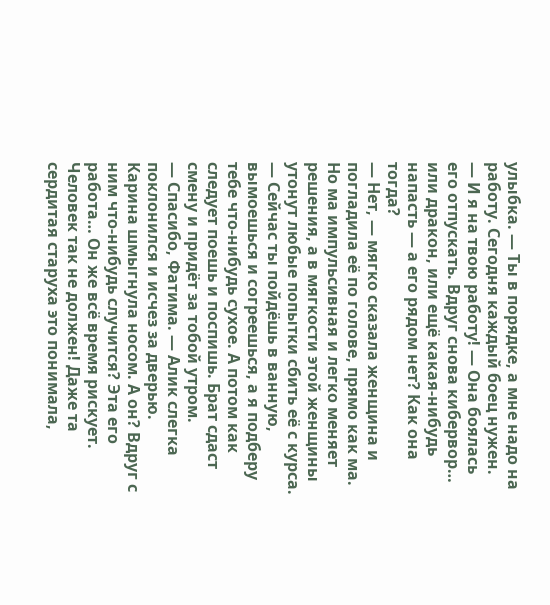улыбка. — Ты в порядке, а мне надо на работу. Сегодня каждый боец нужен.
— И я на твою работу! — Она боялась его отпускать. Вдруг снова кибервор… или дракон, или ещё какая-нибудь напасть — а его рядом нет? Как она тогда?
— Нет, — мягко сказала женщина и погладила её по голове, прямо как ма. Но ма импульсивная и легко меняет решения, а в мягкости этой женщины утонут любые попытки сбить её с курса. — Сейчас ты пойдёшь в ванную, вымоешься и согреешься, а я подберу тебе что-нибудь сухое. А потом как следует поешь и поспишь. Брат сдаст смену и придёт за тобой утром.
— Спасибо, Фатима. — Алик слегка поклонился и исчез за дверью.
Карина шмыгнула носом. А он? Вдруг с ним что-нибудь случится? Эта его работа… Он же всё время рискует. Человек так не должен! Даже та сердитая старуха это понимала,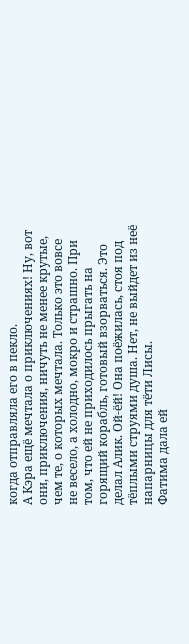когда отправляла его в пекло.
А Кэра ещё мечтала о приключениях! Ну, вот они, приключения, ничуть не менее крутые, чем те, о которых мечтала. Только это вовсе не весело, а холодно, мокро и страшно. При том, что ей не приходилось прыгать на горящий корабль, готовый взорваться. Это делал Алик. Ой-ёй! Она поёжилась, стоя под тёплыми струями душа. Нет, не выйдет из неё напарницы для тёти Лисы.
Фатима дала ей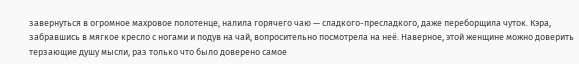завернуться в огромное махровое полотенце, налила горячего чаю — сладкого-пресладкого, даже переборщила чуток. Кэра, забравшись в мягкое кресло с ногами и подув на чай, вопросительно посмотрела на неё. Наверное, этой женщине можно доверить терзающие душу мысли, раз только что было доверено самое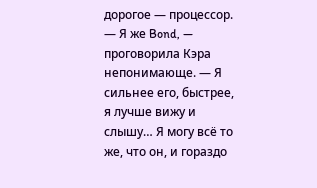дорогое — процессор.
— Я же Bond, — проговорила Кэра непонимающе. — Я сильнее его, быстрее, я лучше вижу и слышу… Я могу всё то же, что он, и гораздо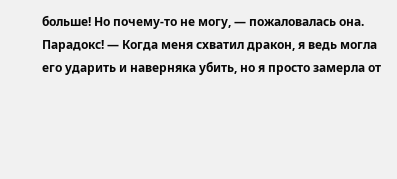больше! Но почему-то не могу, — пожаловалась она. Парадокс! — Когда меня схватил дракон, я ведь могла его ударить и наверняка убить, но я просто замерла от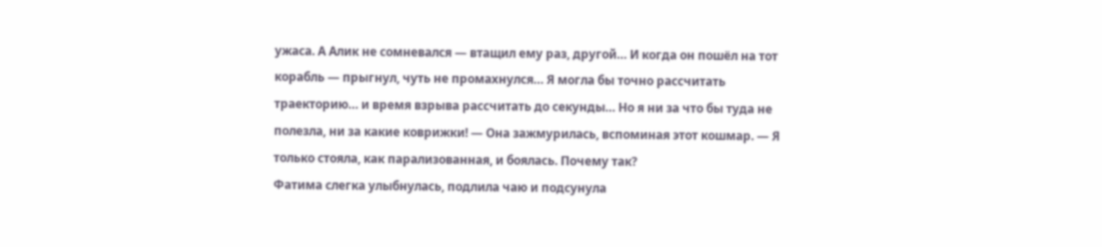ужаса. А Алик не сомневался — втащил ему раз, другой… И когда он пошёл на тот корабль — прыгнул, чуть не промахнулся… Я могла бы точно рассчитать траекторию… и время взрыва рассчитать до секунды… Но я ни за что бы туда не полезла, ни за какие коврижки! — Она зажмурилась, вспоминая этот кошмар. — Я только стояла, как парализованная, и боялась. Почему так?
Фатима слегка улыбнулась, подлила чаю и подсунула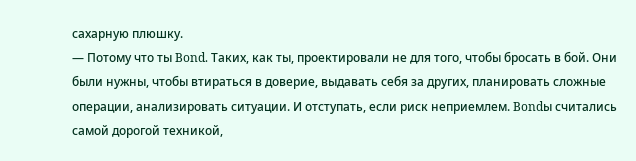сахарную плюшку.
— Потому что ты Bond. Таких, как ты, проектировали не для того, чтобы бросать в бой. Они были нужны, чтобы втираться в доверие, выдавать себя за других, планировать сложные операции, анализировать ситуации. И отступать, если риск неприемлем. Bondы считались самой дорогой техникой,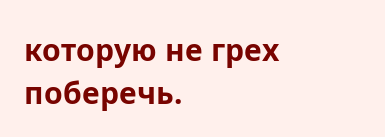которую не грех поберечь.